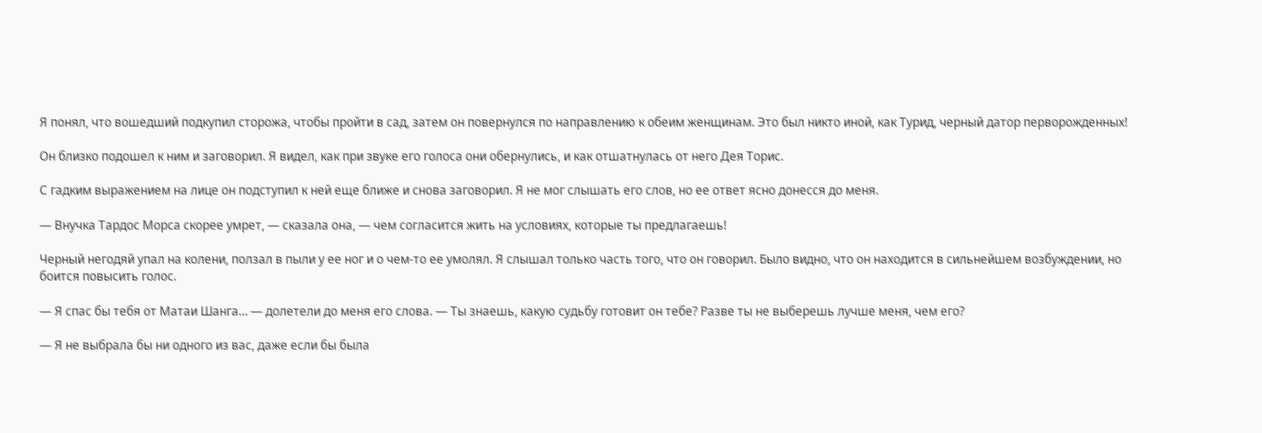Я понял, что вошедший подкупил сторожа, чтобы пройти в сад, затем он повернулся по направлению к обеим женщинам. Это был никто иной, как Турид, черный датор перворожденных!

Он близко подошел к ним и заговорил. Я видел, как при звуке его голоса они обернулись, и как отшатнулась от него Дея Торис.

С гадким выражением на лице он подступил к ней еще ближе и снова заговорил. Я не мог слышать его слов, но ее ответ ясно донесся до меня.

— Внучка Тардос Морса скорее умрет, — сказала она, — чем согласится жить на условиях, которые ты предлагаешь!

Черный негодяй упал на колени, ползал в пыли у ее ног и о чем-то ее умолял. Я слышал только часть того, что он говорил. Было видно, что он находится в сильнейшем возбуждении, но боится повысить голос.

— Я спас бы тебя от Матаи Шанга… — долетели до меня его слова. — Ты знаешь, какую судьбу готовит он тебе? Разве ты не выберешь лучше меня, чем его?

— Я не выбрала бы ни одного из вас, даже если бы была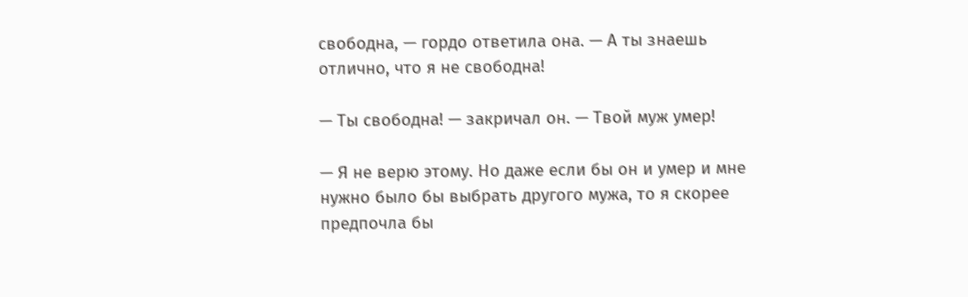свободна, — гордо ответила она. — А ты знаешь отлично, что я не свободна!

— Ты свободна! — закричал он. — Твой муж умер!

— Я не верю этому. Но даже если бы он и умер и мне нужно было бы выбрать другого мужа, то я скорее предпочла бы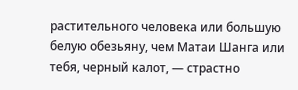растительного человека или большую белую обезьяну, чем Матаи Шанга или тебя, черный калот, — страстно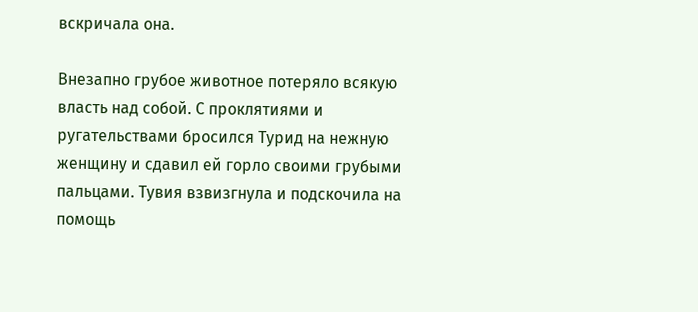вскричала она.

Внезапно грубое животное потеряло всякую власть над собой. С проклятиями и ругательствами бросился Турид на нежную женщину и сдавил ей горло своими грубыми пальцами. Тувия взвизгнула и подскочила на помощь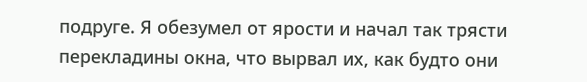подруге. Я обезумел от ярости и начал так трясти перекладины окна, что вырвал их, как будто они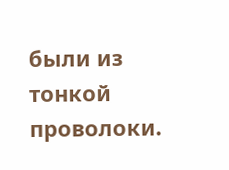были из тонкой проволоки.